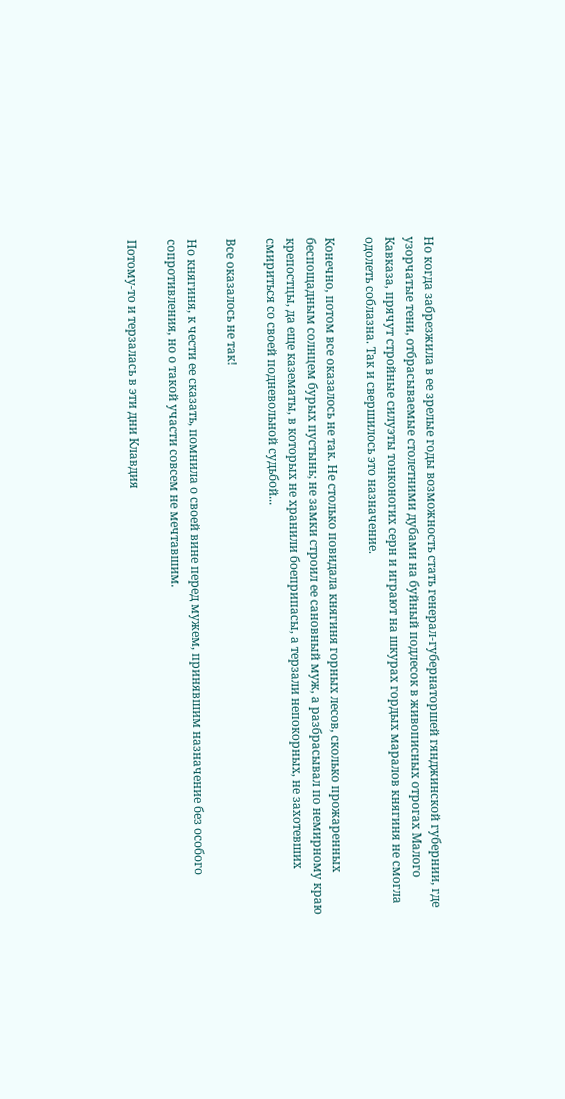Но когда забрезжила в ее зрелые годы возможность стать генерал-губернаторшей гянджинской губернии, где узорчатые тени, отбрасываемые столетними дубами на буйный подлесок в живописных отрогах Малого Кавказа, прячут стройные силуэты тонконогих серн и играют на шкурах гордых маралов княгиня не смогла одолеть соблазна. Так и свершилось это назначение.

Конечно, потом все оказалось не так. Не столько повидала княгиня горных лесов, сколько прожаренных беспощадным солнцем бурых пустынь; не замки строил ее сановный муж, а разбрасывал по немирному краю крепостцы, да еще казематы, в которых не хранили боеприпасы, а терзали непокорных, не захотевших смириться со своей подневольной судьбой...

Все оказалось не так!

Но княгиня, к чести ее сказать, помнила о своей вине перед мужем, принявшим назначение без особого сопротивления, но о такой участи совсем не мечтавшим.

Потому-то и терзалась в эти дни Клавдия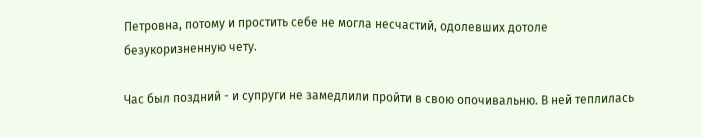Петровна, потому и простить себе не могла несчастий, одолевших дотоле безукоризненную чету.

Час был поздний - и супруги не замедлили пройти в свою опочивальню. В ней теплилась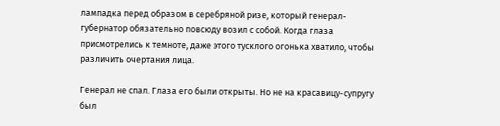лампадка перед образом в серебряной ризе, который генерал-губернатор обязательно повсюду возил с собой. Когда глаза присмотрелись к темноте, даже этого тусклого огонька хватило, чтобы различить очертания лица.

Генерал не спал. Глаза его были открыты. Но не на красавицу-супругу был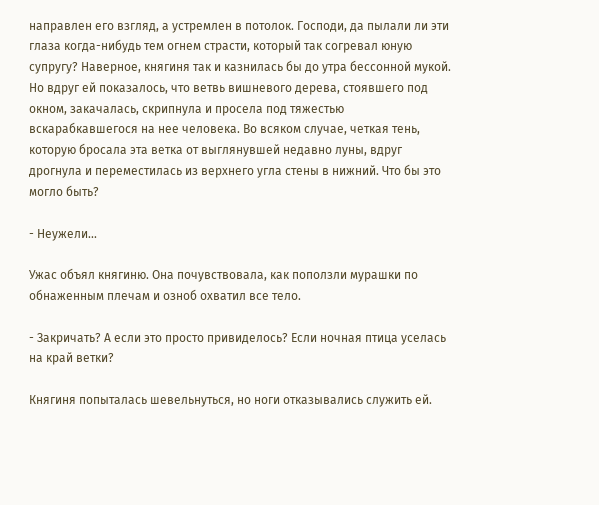направлен его взгляд, а устремлен в потолок. Господи, да пылали ли эти глаза когда-нибудь тем огнем страсти, который так согревал юную супругу? Наверное, княгиня так и казнилась бы до утра бессонной мукой. Но вдруг ей показалось, что ветвь вишневого дерева, стоявшего под окном, закачалась, скрипнула и просела под тяжестью вскарабкавшегося на нее человека. Во всяком случае, четкая тень, которую бросала эта ветка от выглянувшей недавно луны, вдруг дрогнула и переместилась из верхнего угла стены в нижний. Что бы это могло быть?

- Неужели...

Ужас объял княгиню. Она почувствовала, как поползли мурашки по обнаженным плечам и озноб охватил все тело.

- Закричать? А если это просто привиделось? Если ночная птица уселась на край ветки?

Княгиня попыталась шевельнуться, но ноги отказывались служить ей.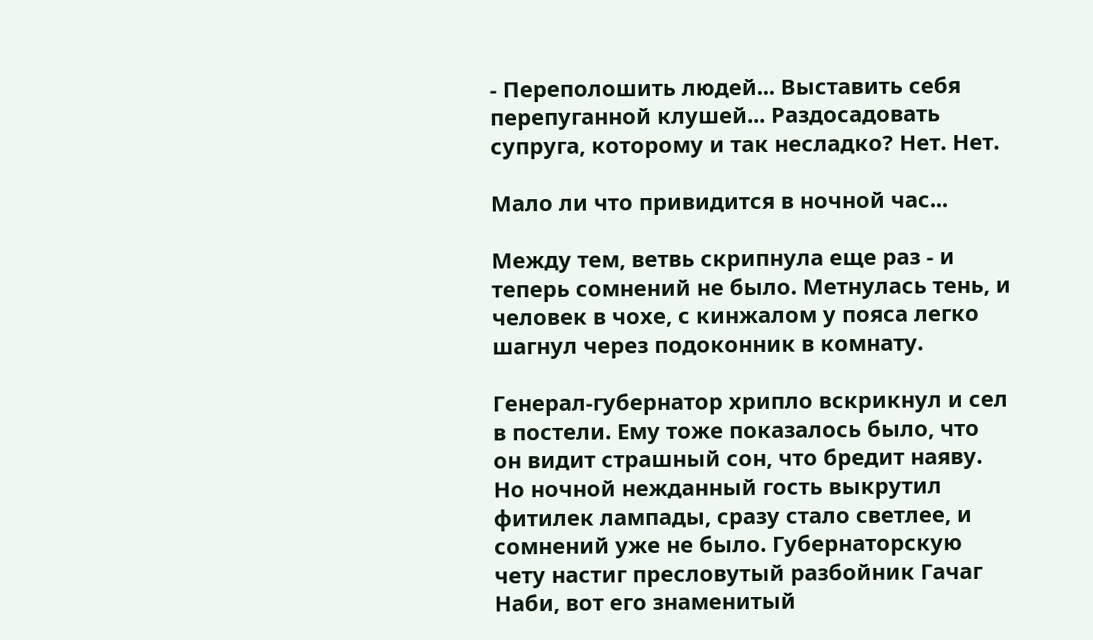- Переполошить людей... Выставить себя перепуганной клушей... Раздосадовать супруга, которому и так несладко? Нет. Нет.

Мало ли что привидится в ночной час...

Между тем, ветвь скрипнула еще раз - и теперь сомнений не было. Метнулась тень, и человек в чохе, с кинжалом у пояса легко шагнул через подоконник в комнату.

Генерал-губернатор хрипло вскрикнул и сел в постели. Ему тоже показалось было, что он видит страшный сон, что бредит наяву. Но ночной нежданный гость выкрутил фитилек лампады, сразу стало светлее, и сомнений уже не было. Губернаторскую чету настиг пресловутый разбойник Гачаг Наби, вот его знаменитый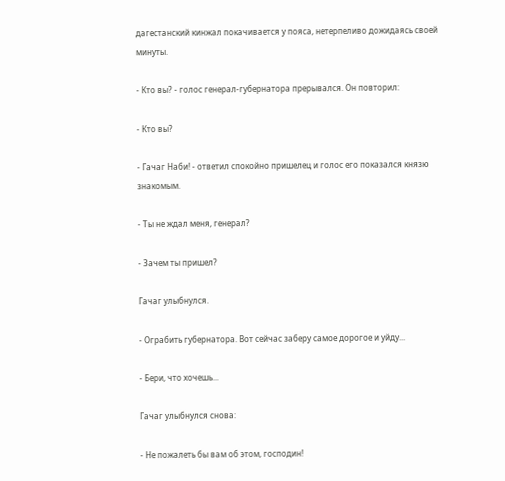дагестанский кинжал покачивается у пояса, нетерпеливо дожидаясь своей минуты.

- Кто вы? - голос генерал-губернатора прерывался. Он повторил:

- Кто вы?

- Гачаг Наби! - ответил спокойно пришелец и голос его показался князю знакомым.

- Ты не ждал меня, генерал?

- Зачем ты пришел?

Гачаг улыбнулся.

- Ограбить губернатора. Вот сейчас заберу самое дорогое и уйду...

- Бери, что хочешь...

Гачаг улыбнулся снова:

- Не пожалеть бы вам об этом, господин!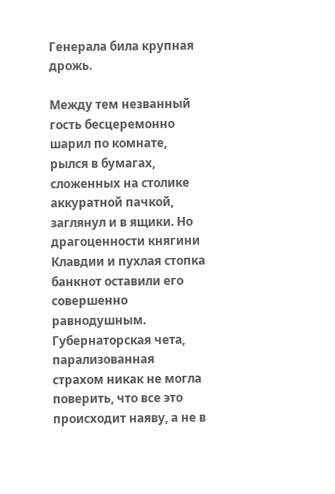Генерала била крупная дрожь.

Между тем незванный гость бесцеремонно шарил по комнате, рылся в бумагах, сложенных на столике аккуратной пачкой, заглянул и в ящики. Но драгоценности княгини Клавдии и пухлая стопка банкнот оставили его совершенно равнодушным. Губернаторская чета, парализованная страхом никак не могла поверить, что все это происходит наяву, а не в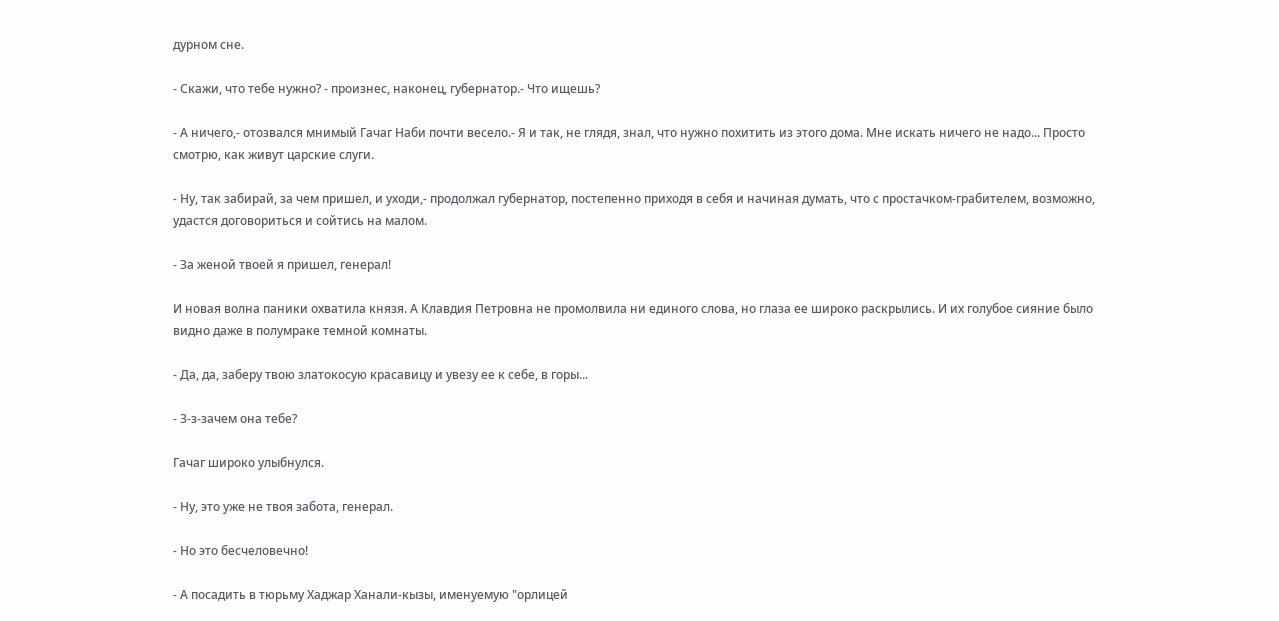дурном сне.

- Скажи, что тебе нужно? - произнес, наконец, губернатор.- Что ищешь?

- А ничего,- отозвался мнимый Гачаг Наби почти весело.- Я и так, не глядя, знал, что нужно похитить из этого дома. Мне искать ничего не надо... Просто смотрю, как живут царские слуги.

- Ну, так забирай, за чем пришел, и уходи,- продолжал губернатор, постепенно приходя в себя и начиная думать, что с простачком-грабителем, возможно, удастся договориться и сойтись на малом.

- За женой твоей я пришел, генерал!

И новая волна паники охватила князя. А Клавдия Петровна не промолвила ни единого слова, но глаза ее широко раскрылись. И их голубое сияние было видно даже в полумраке темной комнаты.

- Да, да, заберу твою златокосую красавицу и увезу ее к себе, в горы...

- З-з-зачем она тебе?

Гачаг широко улыбнулся.

- Ну, это уже не твоя забота, генерал.

- Но это бесчеловечно!

- А посадить в тюрьму Хаджар Ханали-кызы, именуемую "орлицей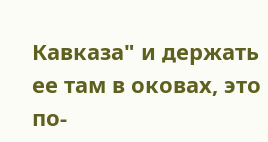Кавказа" и держать ее там в оковах, это по-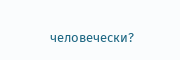человечески?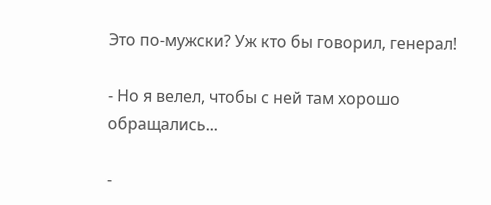Это по-мужски? Уж кто бы говорил, генерал!

- Но я велел, чтобы с ней там хорошо обращались...

-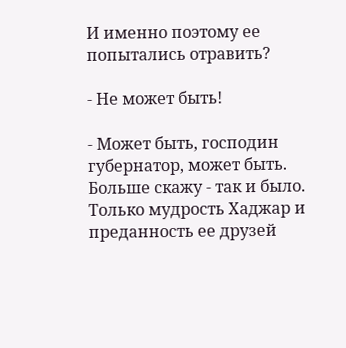И именно поэтому ее попытались отравить?

- Не может быть!

- Может быть, господин губернатор, может быть. Больше скажу - так и было. Только мудрость Хаджар и преданность ее друзей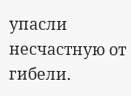упасли несчастную от гибели.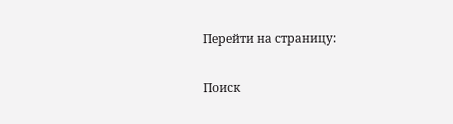Перейти на страницу:

Поиск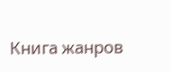Книга жанров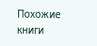Похожие книги